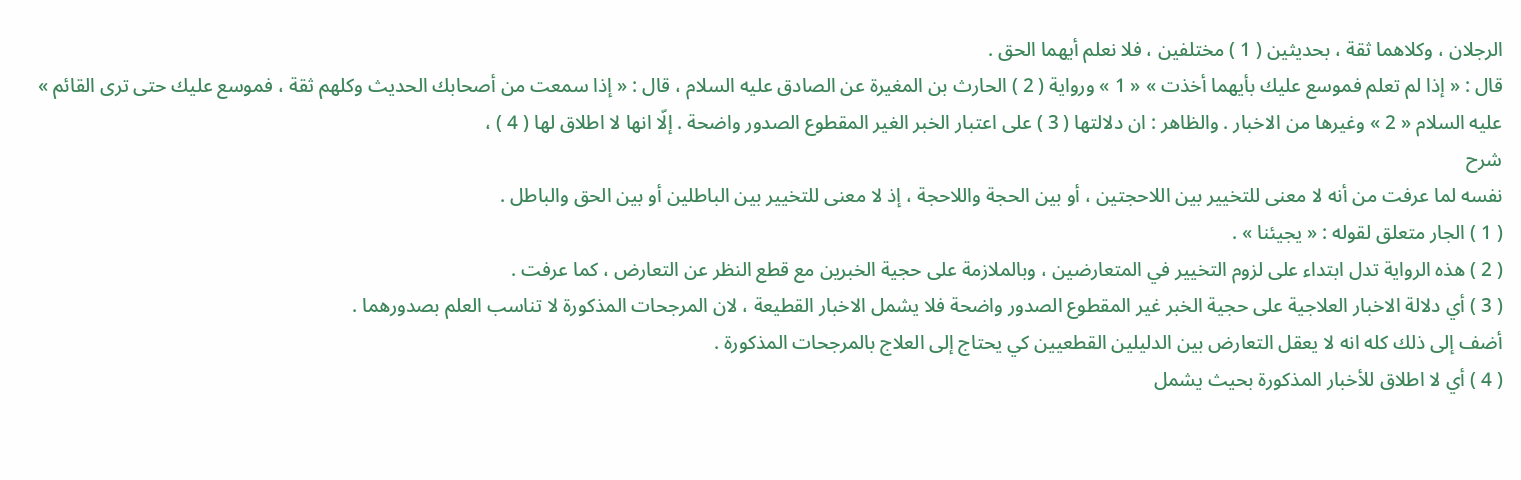الرجلان ، وكلاهما ثقة ، بحديثين ( 1 ) مختلفين ، فلا نعلم أيهما الحق .
قال : « إذا لم تعلم فموسع عليك بأيهما أخذت » « 1 » ورواية ( 2 ) الحارث بن المغيرة عن الصادق عليه السلام ، قال : « إذا سمعت من أصحابك الحديث وكلهم ثقة ، فموسع عليك حتى ترى القائم » عليه السلام « 2 » وغيرها من الاخبار . والظاهر : ان دلالتها ( 3 ) على اعتبار الخبر الغير المقطوع الصدور واضحة . إلّا انها لا اطلاق لها ( 4 ) ،
شرح
نفسه لما عرفت من أنه لا معنى للتخيير بين اللاحجتين ، أو بين الحجة واللاحجة ، إذ لا معنى للتخيير بين الباطلين أو بين الحق والباطل .
( 1 ) الجار متعلق لقوله : « يجيئنا » .
( 2 ) هذه الرواية تدل ابتداء على لزوم التخيير في المتعارضين ، وبالملازمة على حجية الخبرين مع قطع النظر عن التعارض ، كما عرفت .
( 3 ) أي دلالة الاخبار العلاجية على حجية الخبر غير المقطوع الصدور واضحة فلا يشمل الاخبار القطيعة ، لان المرجحات المذكورة لا تناسب العلم بصدورهما .
أضف إلى ذلك كله انه لا يعقل التعارض بين الدليلين القطعيين كي يحتاج إلى العلاج بالمرجحات المذكورة .
( 4 ) أي لا اطلاق للأخبار المذكورة بحيث يشمل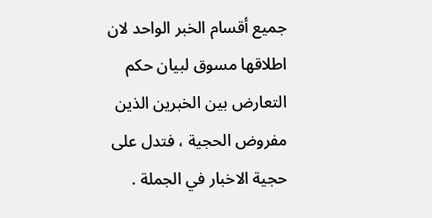جميع أقسام الخبر الواحد لان اطلاقها مسوق لبيان حكم التعارض بين الخبرين الذين مفروض الحجية ، فتدل على حجية الاخبار في الجملة .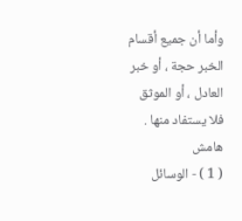وأما أن جميع أقسام الخبر حجة ، أو خبر العادل ، أو الموثق فلا يستفاد منها .
هامش
( 1 ) - الوسائل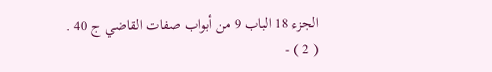الجزء 18 الباب 9 من أبواب صفات القاضي ج 40 .
( 2 ) -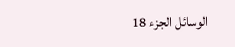الوسائل الجزء 18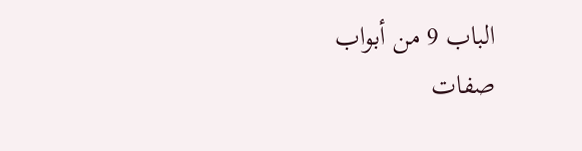الباب 9 من أبواب صفات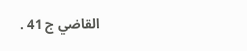القاضي ج 41 .